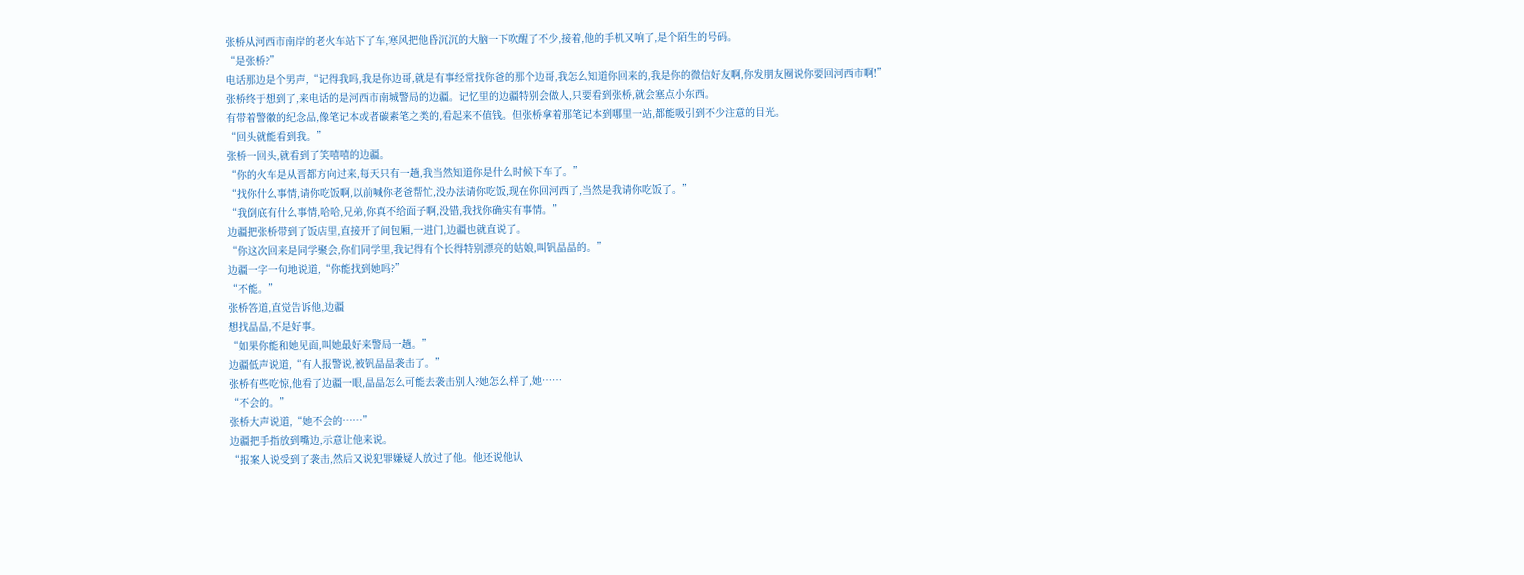张桥从河西市南岸的老火车站下了车,寒风把他昏沉沉的大脑一下吹醒了不少,接着,他的手机又响了,是个陌生的号码。
“是张桥?”
电话那边是个男声,“记得我吗,我是你边哥,就是有事经常找你爸的那个边哥,我怎么知道你回来的,我是你的微信好友啊,你发朋友圈说你要回河西市啊!”
张桥终于想到了,来电话的是河西市南城警局的边疆。记忆里的边疆特别会做人,只要看到张桥,就会塞点小东西。
有带着警徽的纪念品,像笔记本或者碳素笔之类的,看起来不值钱。但张桥拿着那笔记本到哪里一站,都能吸引到不少注意的目光。
“回头就能看到我。”
张桥一回头,就看到了笑嘻嘻的边疆。
“你的火车是从晋都方向过来,每天只有一趟,我当然知道你是什么时候下车了。”
“找你什么事情,请你吃饭啊,以前喊你老爸帮忙,没办法请你吃饭,现在你回河西了,当然是我请你吃饭了。”
“我倒底有什么事情,哈哈,兄弟,你真不给面子啊,没错,我找你确实有事情。”
边疆把张桥带到了饭店里,直接开了间包厢,一进门,边疆也就直说了。
“你这次回来是同学聚会,你们同学里,我记得有个长得特别漂亮的姑娘,叫钒晶晶的。”
边疆一字一句地说道,“你能找到她吗?”
“不能。”
张桥答道,直觉告诉他,边疆
想找晶晶,不是好事。
“如果你能和她见面,叫她最好来警局一趟。”
边疆低声说道,“有人报警说,被钒晶晶袭击了。”
张桥有些吃惊,他看了边疆一眼,晶晶怎么可能去袭击别人?她怎么样了,她……
“不会的。”
张桥大声说道,“她不会的……”
边疆把手指放到嘴边,示意让他来说。
“报案人说受到了袭击,然后又说犯罪嫌疑人放过了他。他还说他认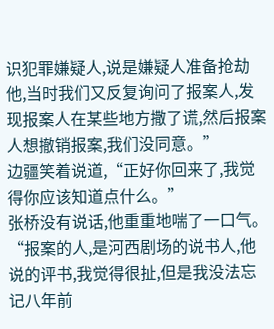识犯罪嫌疑人,说是嫌疑人准备抢劫他,当时我们又反复询问了报案人,发现报案人在某些地方撒了谎,然后报案人想撤销报案,我们没同意。”
边疆笑着说道,“正好你回来了,我觉得你应该知道点什么。”
张桥没有说话,他重重地喘了一口气。
“报案的人,是河西剧场的说书人,他说的评书,我觉得很扯,但是我没法忘记八年前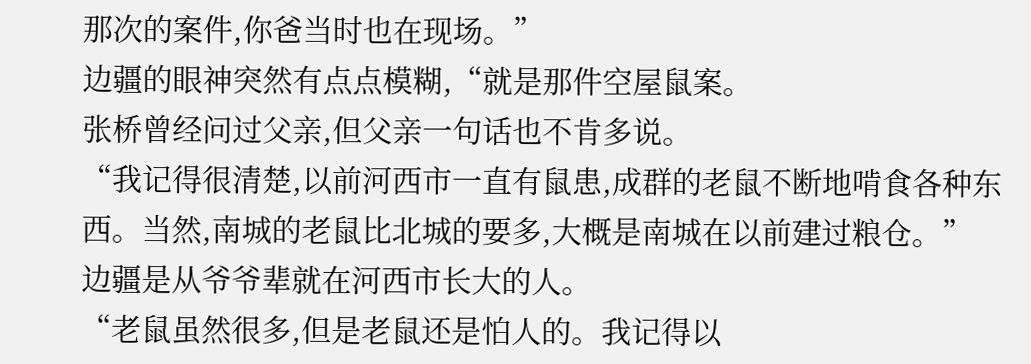那次的案件,你爸当时也在现场。”
边疆的眼神突然有点点模糊,“就是那件空屋鼠案。
张桥曾经问过父亲,但父亲一句话也不肯多说。
“我记得很清楚,以前河西市一直有鼠患,成群的老鼠不断地啃食各种东西。当然,南城的老鼠比北城的要多,大概是南城在以前建过粮仓。”
边疆是从爷爷辈就在河西市长大的人。
“老鼠虽然很多,但是老鼠还是怕人的。我记得以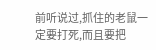前听说过,抓住的老鼠一定要打死,而且要把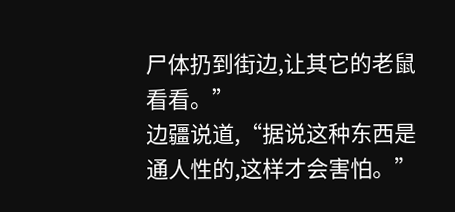尸体扔到街边,让其它的老鼠
看看。”
边疆说道,“据说这种东西是通人性的,这样才会害怕。”